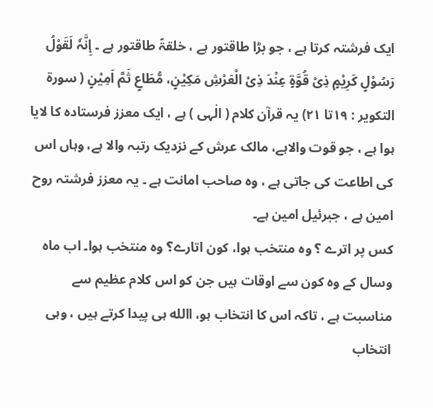ایک فرشتہ کرتا ہے ، جو بڑا طاقتور ہے ، خلقۃً طاقتور ہے ۔ إِنَّہٗ لَقَوْلُ رَسُوْلٍ کَرِیْمٍ ذِیْ قُوَّۃٍ عِنْدَ ذِیْ الْعَرْشِ مَکِیْنٍ، مُّطَاعٍ ثَمَّ اَمِیْنٍ ( سورۃ التکویر : ۱۹تا ۲۱) یہ قرآن کلام ( الٰہی ) ہے ، ایک معزز فرستادہ کا لایا ہوا ہے ، جو قوت والاہے، مالک عرش کے نزدیک رتبہ والا ہے، وہاں اس کی اطاعت کی جاتی ہے ، وہ صاحب امانت ہے ۔ یہ معزز فرشتہ روح امین ہے ، جبرئیل امین ہے۔
کس پر اترے ؟ وہ منتخب ہوا، کون اتارے؟ وہ منتخب ہوا۔ اب ماہ وسال کے وہ کون سے اوقات ہیں جن کو اس کلام عظیم سے مناسبت ہے ، تاکہ اس کا انتخاب ہو، االله ہی پیدا کرتے ہیں ، وہی انتخاب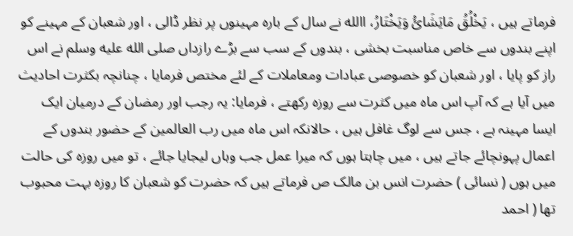فرماتے ہیں ، یَخْلُقُ مَایَشَائُ وَیَخْتَارُ، االله نے سال کے بارہ مہینوں پر نظر ڈالی ، اور شعبان کے مہینے کو اپنے بندوں سے خاص مناسبت بخشی ، بندوں کے سب سے بڑے رازداں صلى الله عليه وسلم نے اس راز کو پایا ، اور شعبان کو خصوصی عبادات ومعاملات کے لئے مختص فرمایا ، چنانچہ بکثرت احادیث میں آیا ہے کہ آپ اس ماہ میں کثرت سے روزہ رکھتے ، فرمایا: یہ رجب اور رمضان کے درمیان ایک ایسا مہینہ ہے ، جس سے لوگ غافل ہیں ، حالانکہ اس ماہ میں رب العالمین کے حضور بندوں کے اعمال پہونچائے جاتے ہیں ، میں چاہتا ہوں کہ میرا عمل جب وہاں لیجایا جائے ، تو میں روزہ کی حالت میں ہوں ( نسائی ) حضرت انس بن مالک ص فرماتے ہیں کہ حضرت کو شعبان کا روزہ بہت محبوب تھا ( احمد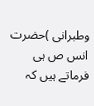وطبرانی )حضرت انس ص ہی فرماتے ہیں کہ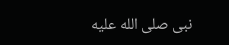نبی صلى الله عليه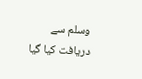وسلم سے دریافت کیا گیا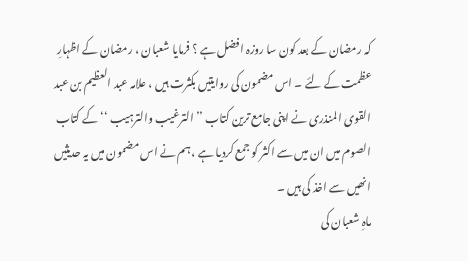کہ رمضان کے بعد کون سا روزہ افضل ہے ؟ فرمایا شعبان ، رمضان کے اظہارِ عظمت کے لئے ۔ اس مضمون کی روایتیں بکثرت ہیں ، علامہ عبد العظیم بن عبد القوی المنذری نے اپنی جامع ترین کتاب ’’ الترغیب والترہیب ‘‘ کے کتاب الصوم میں ان میں سے اکثر کو جمع کردیا ہے ، ہم نے اس مضمون میں یہ حدیثیں انھیں سے اخذ کی ہیں ۔
ماہِ شعبان کی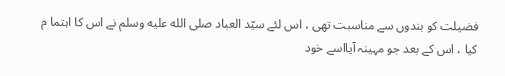فضیلت کو بندوں سے مناسبت تھی ، اس لئے سیّد العباد صلى الله عليه وسلم نے اس کا اہتما م کیا ، اس کے بعد جو مہینہ آیااسے خود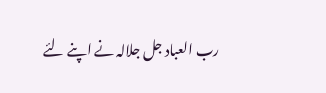رب العباد جل جلالہ نے اپنے لئے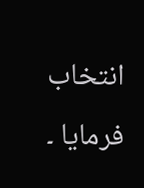انتخاب فرمایا ۔